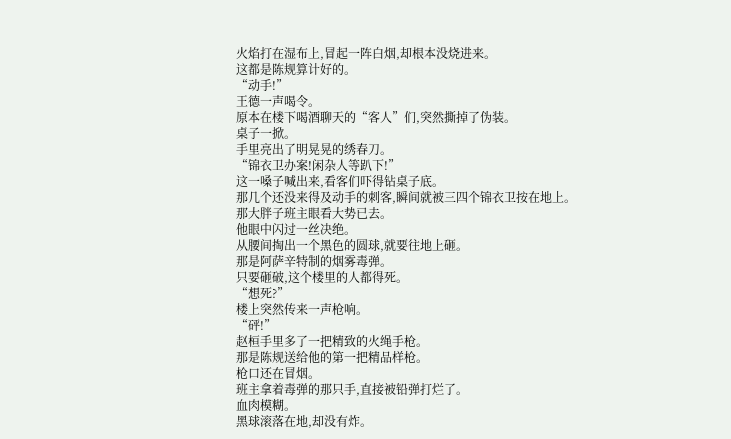火焰打在湿布上,冒起一阵白烟,却根本没烧进来。
这都是陈规算计好的。
“动手!”
王德一声喝令。
原本在楼下喝酒聊天的“客人”们,突然撕掉了伪装。
桌子一掀。
手里亮出了明晃晃的绣春刀。
“锦衣卫办案!闲杂人等趴下!”
这一嗓子喊出来,看客们吓得钻桌子底。
那几个还没来得及动手的刺客,瞬间就被三四个锦衣卫按在地上。
那大胖子班主眼看大势已去。
他眼中闪过一丝决绝。
从腰间掏出一个黑色的圆球,就要往地上砸。
那是阿萨辛特制的烟雾毒弹。
只要砸破,这个楼里的人都得死。
“想死?”
楼上突然传来一声枪响。
“砰!”
赵桓手里多了一把精致的火绳手枪。
那是陈规送给他的第一把精品样枪。
枪口还在冒烟。
班主拿着毒弹的那只手,直接被铅弹打烂了。
血肉模糊。
黑球滚落在地,却没有炸。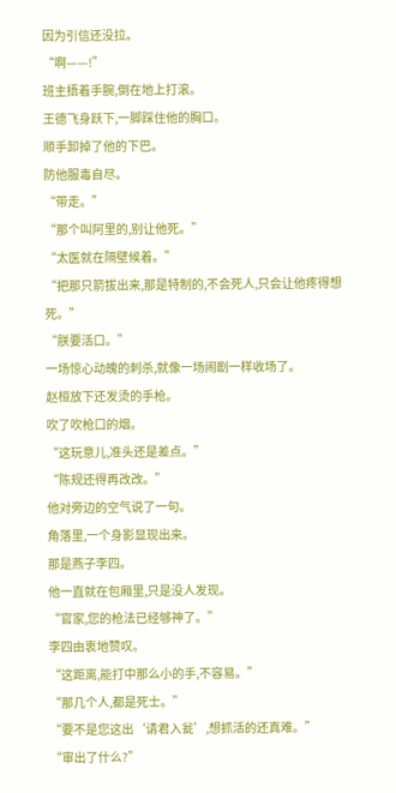因为引信还没拉。
“啊——!”
班主捂着手腕,倒在地上打滚。
王德飞身跃下,一脚踩住他的胸口。
顺手卸掉了他的下巴。
防他服毒自尽。
“带走。”
“那个叫阿里的,别让他死。”
“太医就在隔壁候着。”
“把那只箭拔出来,那是特制的,不会死人,只会让他疼得想死。”
“朕要活口。”
一场惊心动魄的刺杀,就像一场闹剧一样收场了。
赵桓放下还发烫的手枪。
吹了吹枪口的烟。
“这玩意儿,准头还是差点。”
“陈规还得再改改。”
他对旁边的空气说了一句。
角落里,一个身影显现出来。
那是燕子李四。
他一直就在包厢里,只是没人发现。
“官家,您的枪法已经够神了。”
李四由衷地赞叹。
“这距离,能打中那么小的手,不容易。”
“那几个人,都是死士。”
“要不是您这出‘请君入瓮’,想抓活的还真难。”
“审出了什么?”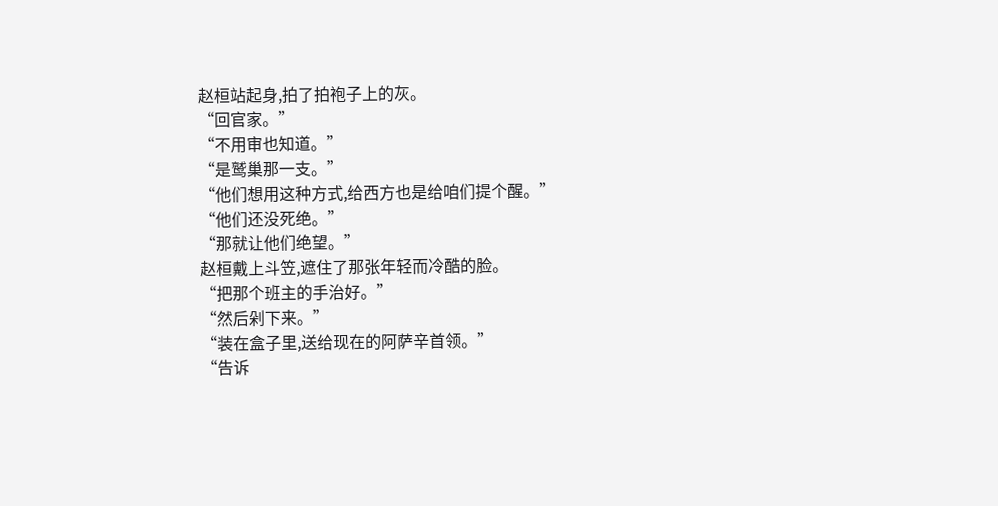赵桓站起身,拍了拍袍子上的灰。
“回官家。”
“不用审也知道。”
“是鹫巢那一支。”
“他们想用这种方式,给西方也是给咱们提个醒。”
“他们还没死绝。”
“那就让他们绝望。”
赵桓戴上斗笠,遮住了那张年轻而冷酷的脸。
“把那个班主的手治好。”
“然后剁下来。”
“装在盒子里,送给现在的阿萨辛首领。”
“告诉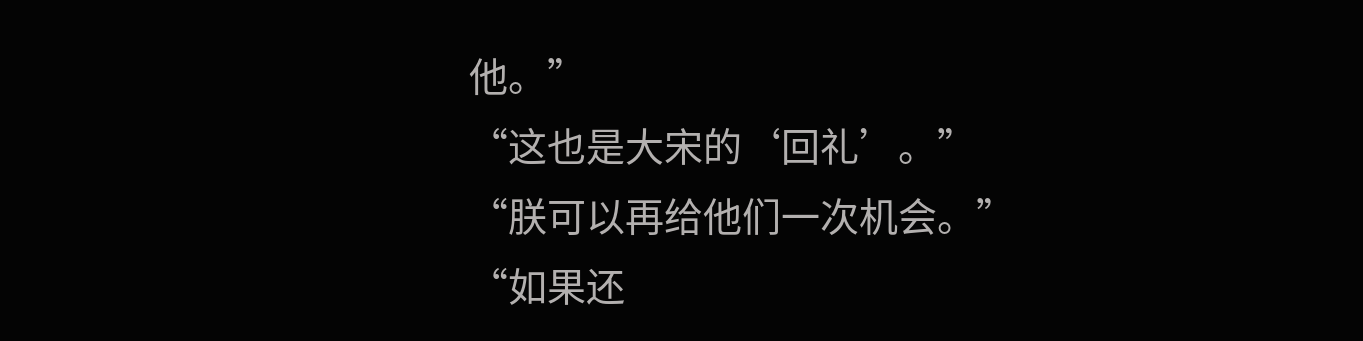他。”
“这也是大宋的‘回礼’。”
“朕可以再给他们一次机会。”
“如果还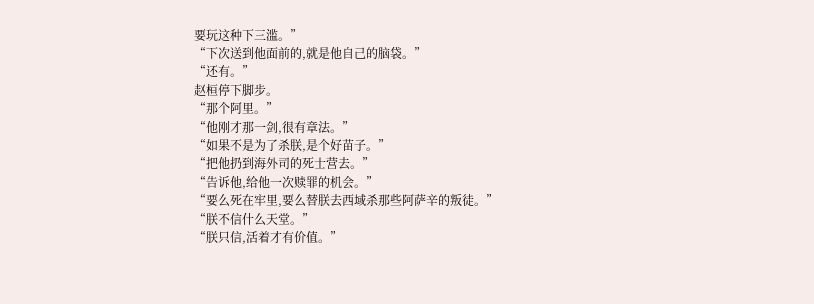要玩这种下三滥。”
“下次送到他面前的,就是他自己的脑袋。”
“还有。”
赵桓停下脚步。
“那个阿里。”
“他刚才那一剑,很有章法。”
“如果不是为了杀朕,是个好苗子。”
“把他扔到海外司的死士营去。”
“告诉他,给他一次赎罪的机会。”
“要么死在牢里,要么替朕去西域杀那些阿萨辛的叛徒。”
“朕不信什么天堂。”
“朕只信,活着才有价值。”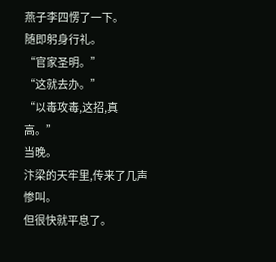燕子李四愣了一下。
随即躬身行礼。
“官家圣明。”
“这就去办。”
“以毒攻毒,这招,真高。”
当晚。
汴梁的天牢里,传来了几声惨叫。
但很快就平息了。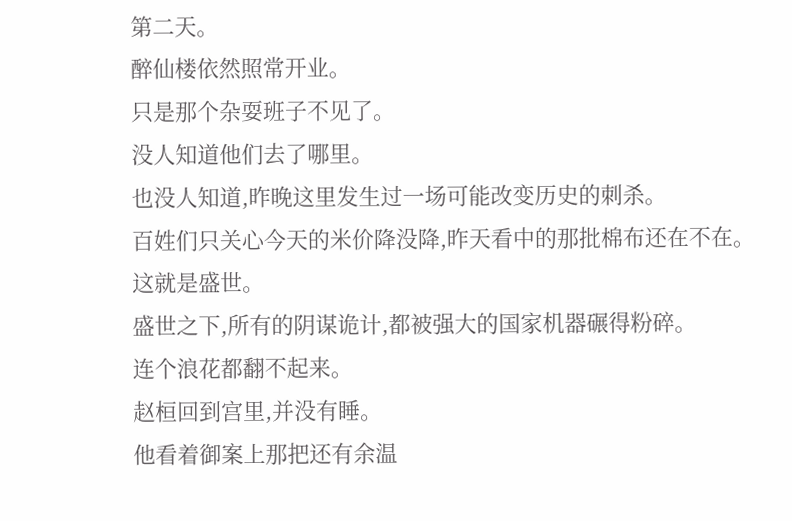第二天。
醉仙楼依然照常开业。
只是那个杂耍班子不见了。
没人知道他们去了哪里。
也没人知道,昨晚这里发生过一场可能改变历史的刺杀。
百姓们只关心今天的米价降没降,昨天看中的那批棉布还在不在。
这就是盛世。
盛世之下,所有的阴谋诡计,都被强大的国家机器碾得粉碎。
连个浪花都翻不起来。
赵桓回到宫里,并没有睡。
他看着御案上那把还有余温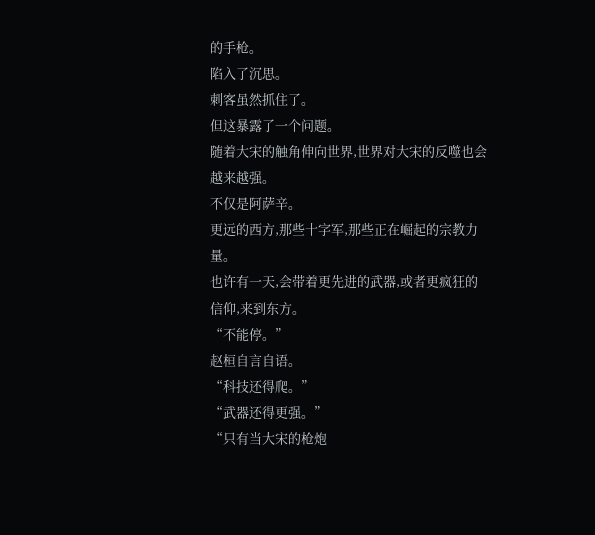的手枪。
陷入了沉思。
刺客虽然抓住了。
但这暴露了一个问题。
随着大宋的触角伸向世界,世界对大宋的反噬也会越来越强。
不仅是阿萨辛。
更远的西方,那些十字军,那些正在崛起的宗教力量。
也许有一天,会带着更先进的武器,或者更疯狂的信仰,来到东方。
“不能停。”
赵桓自言自语。
“科技还得爬。”
“武器还得更强。”
“只有当大宋的枪炮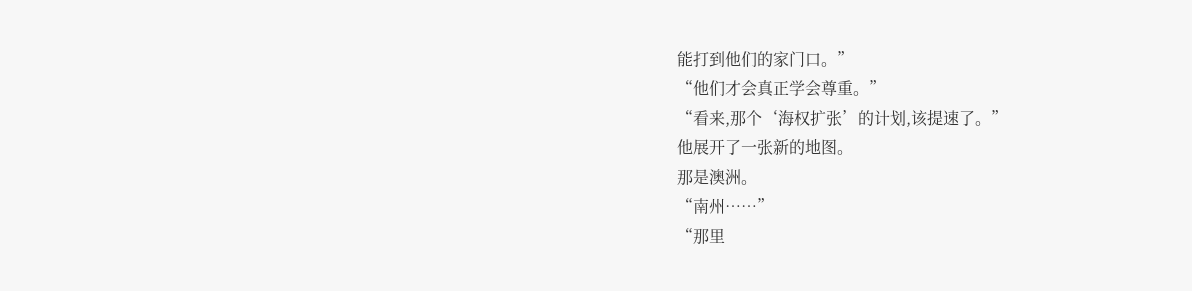能打到他们的家门口。”
“他们才会真正学会尊重。”
“看来,那个‘海权扩张’的计划,该提速了。”
他展开了一张新的地图。
那是澳洲。
“南州……”
“那里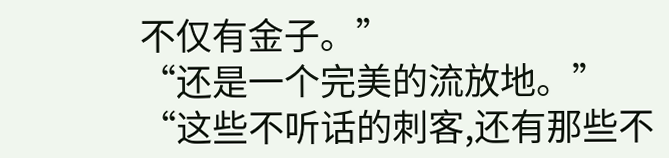不仅有金子。”
“还是一个完美的流放地。”
“这些不听话的刺客,还有那些不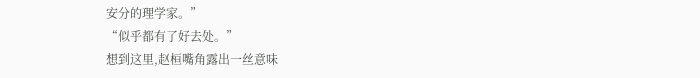安分的理学家。”
“似乎都有了好去处。”
想到这里,赵桓嘴角露出一丝意味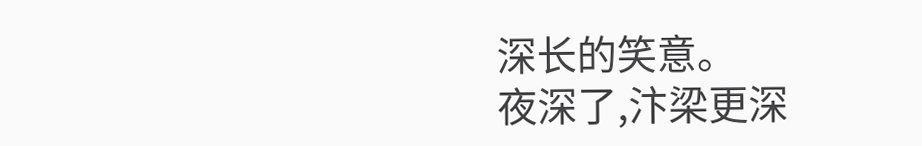深长的笑意。
夜深了,汴梁更深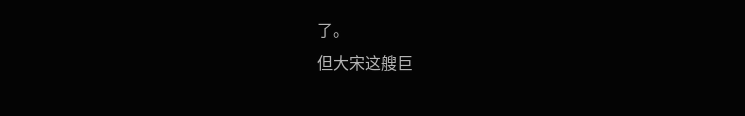了。
但大宋这艘巨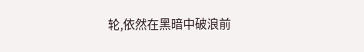轮,依然在黑暗中破浪前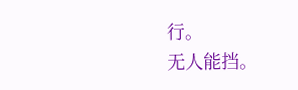行。
无人能挡。